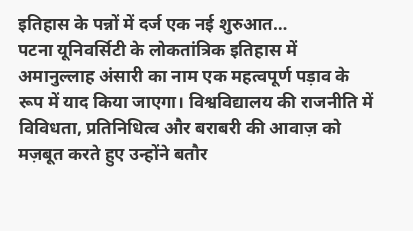इतिहास के पन्नों में दर्ज एक नई शुरुआत…
पटना यूनिवर्सिटी के लोकतांत्रिक इतिहास में अमानुल्लाह अंसारी का नाम एक महत्वपूर्ण पड़ाव के रूप में याद किया जाएगा। विश्वविद्यालय की राजनीति में विविधता, प्रतिनिधित्व और बराबरी की आवाज़ को मज़बूत करते हुए उन्होंने बतौर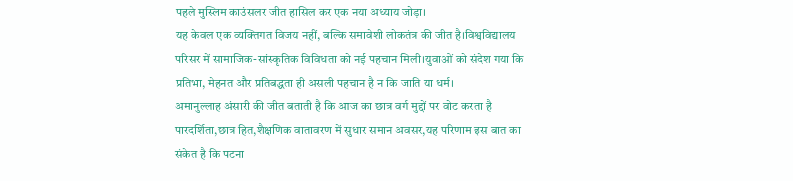पहले मुस्लिम काउंसलर जीत हासिल कर एक नया अध्याय जोड़ा।
यह केवल एक व्यक्तिगत विजय नहीं, बल्कि समावेशी लोकतंत्र की जीत है।विश्वविद्यालय परिसर में सामाजिक-सांस्कृतिक विविधता को नई पहचान मिली।युवाओं को संदेश गया कि प्रतिभा, मेहनत और प्रतिबद्धता ही असली पहचान है न कि जाति या धर्म।
अमानुल्लाह अंसारी की जीत बताती है कि आज का छात्र वर्ग मुद्दों पर वोट करता है पारदर्शिता,छात्र हित,शैक्षणिक वातावरण में सुधार समान अवसर,यह परिणाम इस बात का संकेत है कि पटना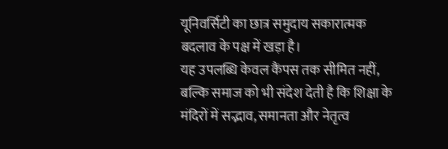यूनिवर्सिटी का छात्र समुदाय सकारात्मक बदलाव के पक्ष में खड़ा है।
यह उपलब्धि केवल कैंपस तक सीमित नहीं, बल्कि समाज को भी संदेश देती है कि शिक्षा के मंदिरों में सद्भाव, समानता और नेतृत्व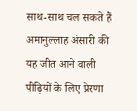साथ-साथ चल सकते हैं
अमानुल्लाह अंसारी की यह जीत आने वाली पीढ़ियों के लिए प्रेरणा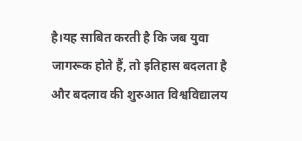है।यह साबित करती है कि जब युवा जागरूक होते हैं, तो इतिहास बदलता है और बदलाव की शुरुआत विश्वविद्यालय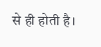से ही होती है।